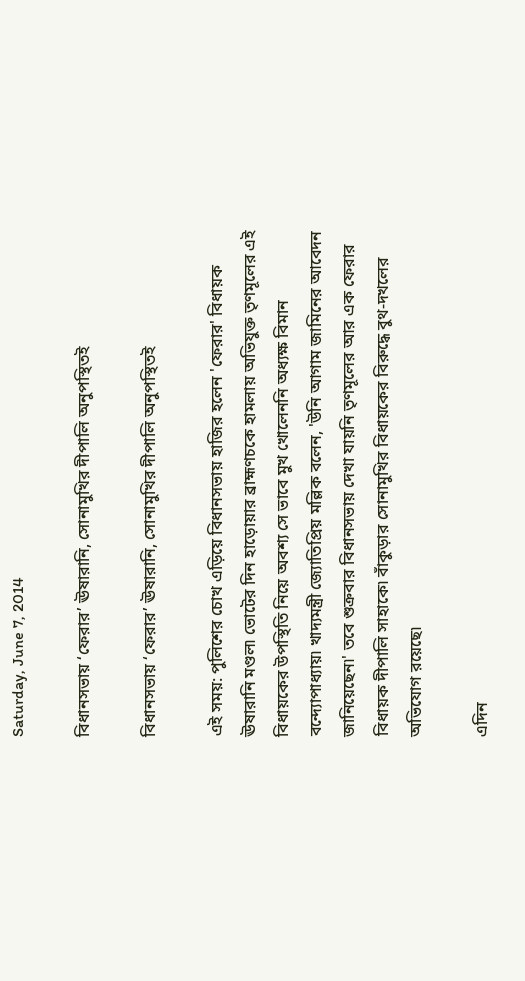Saturday, June 7, 2014

বিধানসভায় ‘ফেরার’ ঊষারানি, সোনামুখির দীপালি অনুপস্থিতই

বিধানসভায় ‘ফেরার’ ঊষারানি, সোনামুখির দীপালি অনুপস্থিতই

এই সময়: পুলিশের চোখ এড়িয়ে বিধানসভায় হাজির হলেন 'ফেরার' বিধায়ক ঊষারানি মণ্ডল৷ ভোটের দিন হাড়োয়ার ব্রাহ্মণচকে হামলায় অভিযুক্ত তৃণমূলের এই বিধায়কের উপস্থিতি নিয়ে অবশ্য সে ভাবে মুখ খোলেননি অধ্যক্ষ বিমান বন্দ্যোপাধ্যায়৷ খাদ্যমন্ত্রী জ্যোতিপ্রিয় মল্লিক বলেন, 'উনি আগাম জামিনের আবেদন জানিয়েছেন৷' তবে শুক্রবার বিধানসভায় দেখা যায়নি তৃণমূলের আর এক ফেরার বিধায়ক দীপালি সাহাকে৷ বাঁকুড়ার সোনামুখির বিধায়কের বিরুদ্ধে বুথ-দখলের অভিযোগ রয়েছে৷

এদিন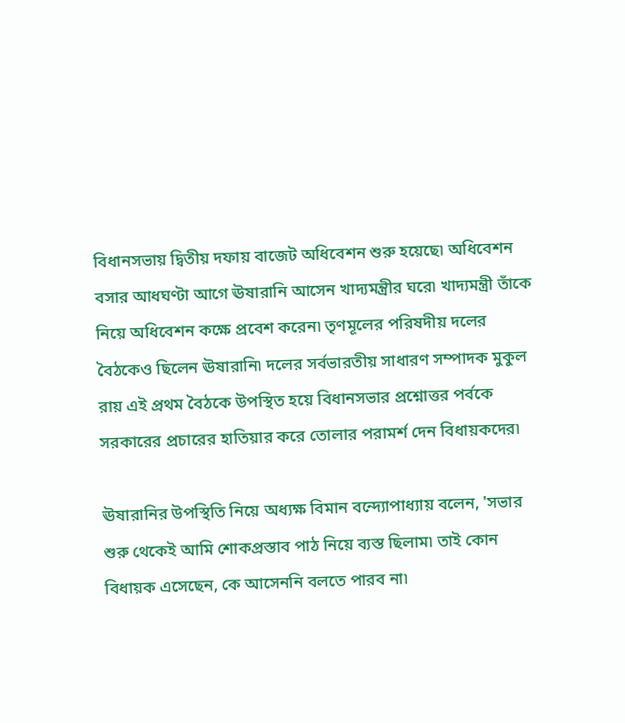বিধানসভায় দ্বিতীয় দফায় বাজেট অধিবেশন শুরু হয়েছে৷ অধিবেশন বসার আধঘণ্টা আগে ঊষারানি আসেন খাদ্যমন্ত্রীর ঘরে৷ খাদ্যমন্ত্রী তাঁকে নিয়ে অধিবেশন কক্ষে প্রবেশ করেন৷ তৃণমূলের পরিষদীয় দলের বৈঠকেও ছিলেন ঊষারানি৷ দলের সর্বভারতীয় সাধারণ সম্পাদক মুকুল রায় এই প্রথম বৈঠকে উপস্থিত হয়ে বিধানসভার প্রশ্নোত্তর পর্বকে সরকারের প্রচারের হাতিয়ার করে তোলার পরামর্শ দেন বিধায়কদের৷

ঊষারানির উপস্থিতি নিয়ে অধ্যক্ষ বিমান বন্দ্যোপাধ্যায় বলেন, 'সভার শুরু থেকেই আমি শোকপ্রস্তাব পাঠ নিয়ে ব্যস্ত ছিলাম৷ তাই কোন বিধায়ক এসেছেন, কে আসেননি বলতে পারব না৷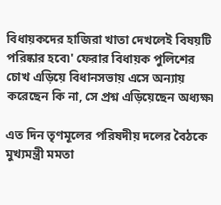বিধায়কদের হাজিরা খাতা দেখলেই বিষয়টি পরিষ্কার হবে৷' ফেরার বিধায়ক পুলিশের চোখ এড়িয়ে বিধানসভায় এসে অন্যায় করেছেন কি না, সে প্রশ্ন এড়িয়েছেন অধ্যক্ষ৷

এত দিন তৃণমূলের পরিষদীয় দলের বৈঠকে মুখ্যমন্ত্রী মমতা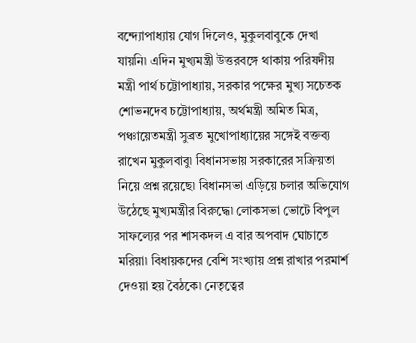বন্দ্যোপাধ্যায় যোগ দিলেও, মুকুলবাবুকে দেখা যায়নি৷ এদিন মুখ্যমন্ত্রী উত্তরবঙ্গে থাকায় পরিষদীয় মন্ত্রী পার্থ চট্টোপাধ্যায়, সরকার পক্ষের মুখ্য সচেতক শোভনদেব চট্টোপাধ্যায়, অর্থমন্ত্রী অমিত মিত্র, পঞ্চায়েতমন্ত্রী সুব্রত মুখোপাধ্যায়ের সঙ্গেই বক্তব্য রাখেন মুকুলবাবু৷ বিধানসভায় সরকারের সক্রিয়তা নিয়ে প্রশ্ন রয়েছে৷ বিধানসভা এড়িয়ে চলার অভিযোগ উঠেছে মুখ্যমন্ত্রীর বিরুদ্ধে৷ লোকসভা ভোটে বিপুল সাফল্যের পর শাসকদল এ বার অপবাদ ঘোচাতে মরিয়া৷ বিধায়কদের বেশি সংখ্যায় প্রশ্ন রাখার পরমার্শ দেওয়া হয় বৈঠকে৷ নেতৃত্বের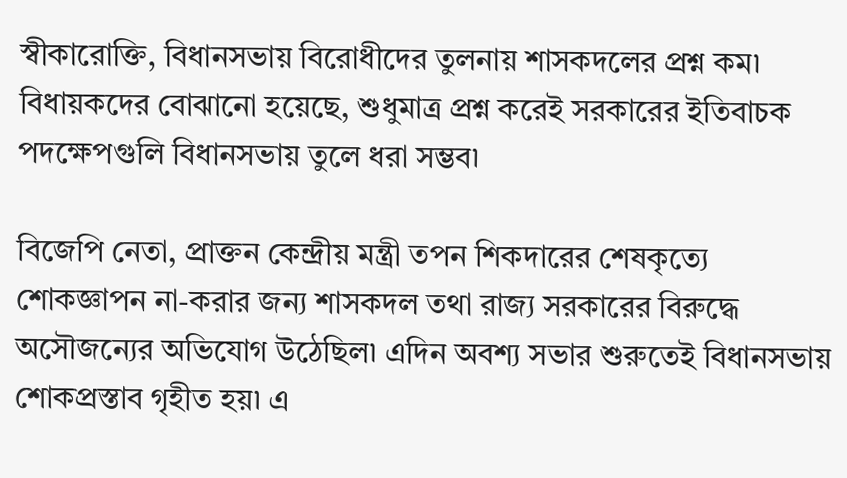স্বীকারোক্তি, বিধানসভায় বিরোধীদের তুলনায় শাসকদলের প্রশ্ন কম৷ বিধায়কদের বোঝানো হয়েছে, শুধুমাত্র প্রশ্ন করেই সরকারের ইতিবাচক পদক্ষেপগুলি বিধানসভায় তুলে ধরা সম্ভব৷

বিজেপি নেতা, প্রাক্তন কেন্দ্রীয় মন্ত্রী তপন শিকদারের শেষকৃত্যে শোকজ্ঞাপন না-করার জন্য শাসকদল তথা রাজ্য সরকারের বিরুদ্ধে অসৌজন্যের অভিযোগ উঠেছিল৷ এদিন অবশ্য সভার শুরুতেই বিধানসভায় শোকপ্রস্তাব গৃহীত হয়৷ এ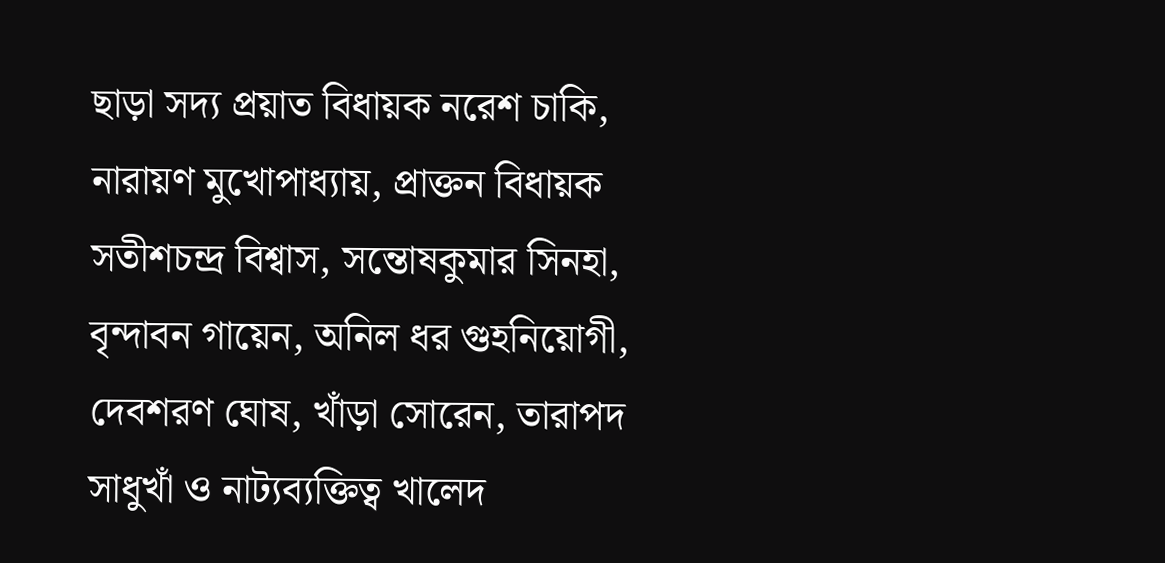ছাড়া সদ্য প্রয়াত বিধায়ক নরেশ চাকি, নারায়ণ মুখোপাধ্যায়, প্রাক্তন বিধায়ক সতীশচন্দ্র বিশ্বাস, সন্তোষকুমার সিনহা, বৃন্দাবন গায়েন, অনিল ধর গুহনিয়োগী, দেবশরণ ঘোষ, খাঁড়া সোরেন, তারাপদ সাধুখাঁ ও নাট্যব্যক্তিত্ব খালেদ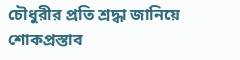চৌধুরীর প্রতি শ্রদ্ধা জানিয়ে শোকপ্রস্তাব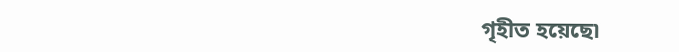গৃহীত হয়েছে৷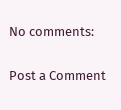No comments:

Post a Comment